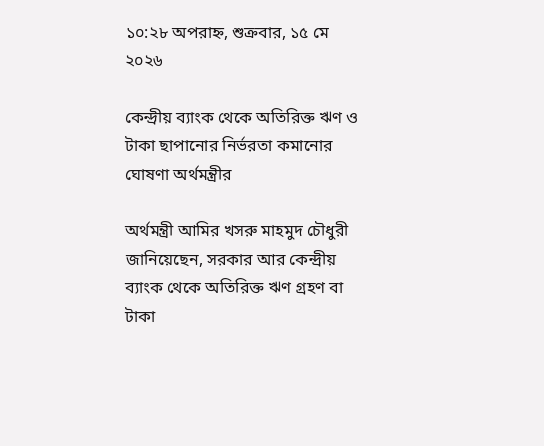১০:২৮ অপরাহ্ন, শুক্রবার, ১৫ মে ২০২৬

কেন্দ্রীয় ব্যাংক থেকে অতিরিক্ত ঋণ ও টাকা ছাপানোর নির্ভরতা কমানোর ঘোষণা অর্থমন্ত্রীর

অর্থমন্ত্রী আমির খসরু মাহমুদ চৌধুরী জানিয়েছেন, সরকার আর কেন্দ্রীয় ব্যাংক থেকে অতিরিক্ত ঋণ গ্রহণ বা টাকা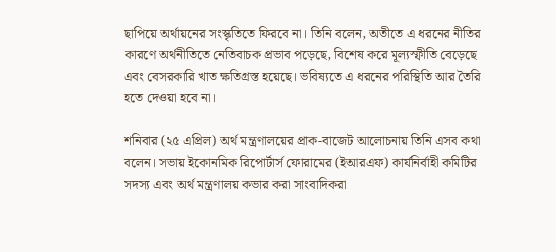ছাপিয়ে অর্থায়নের সংস্কৃতিতে ফিরবে না। তিনি বলেন, অতীতে এ ধরনের নীতির কারণে অর্থনীতিতে নেতিবাচক প্রভাব পড়েছে, বিশেষ করে মূল্যস্ফীতি বেড়েছে এবং বেসরকারি খাত ক্ষতিগ্রস্ত হয়েছে। ভবিষ্যতে এ ধরনের পরিস্থিতি আর তৈরি হতে দেওয়া হবে না।

শনিবার (২৫ এপ্রিল) অর্থ মন্ত্রণালয়ের প্রাক-বাজেট আলোচনায় তিনি এসব কথা বলেন। সভায় ইকোনমিক রিপোর্টার্স ফোরামের (ইআরএফ) কার্যনির্বাহী কমিটির সদস্য এবং অর্থ মন্ত্রণালয় কভার করা সাংবাদিকরা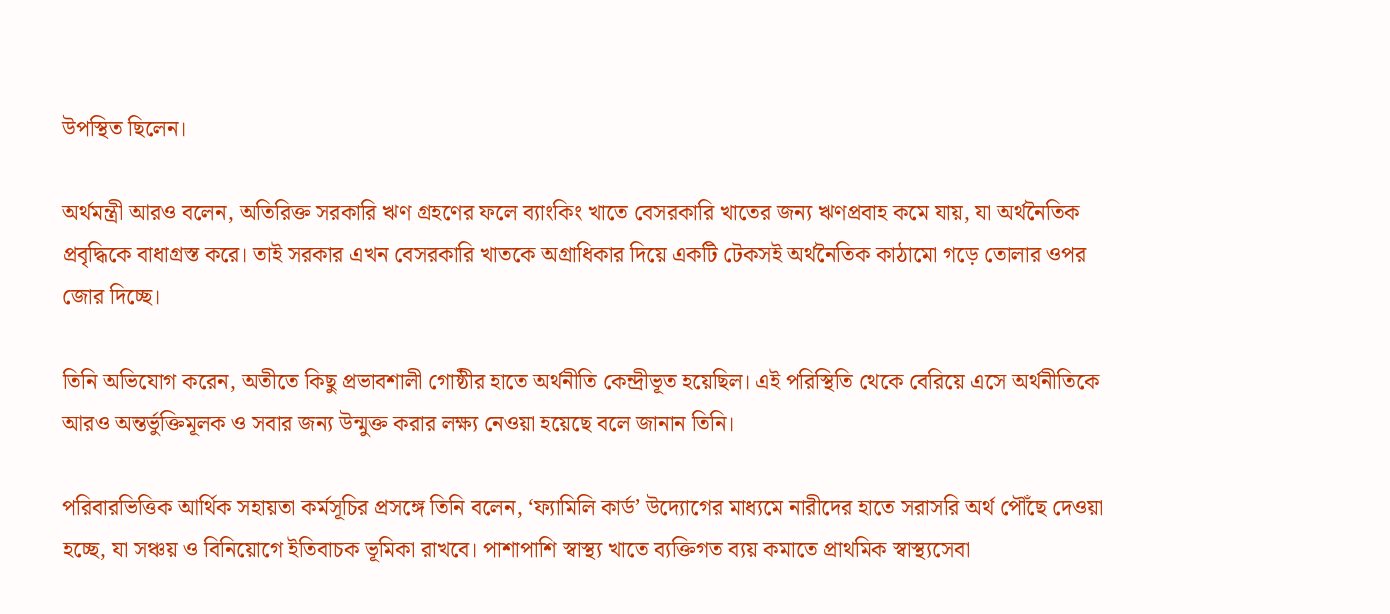উপস্থিত ছিলেন।

অর্থমন্ত্রী আরও বলেন, অতিরিক্ত সরকারি ঋণ গ্রহণের ফলে ব্যাংকিং খাতে বেসরকারি খাতের জন্য ঋণপ্রবাহ কমে যায়, যা অর্থনৈতিক প্রবৃদ্ধিকে বাধাগ্রস্ত করে। তাই সরকার এখন বেসরকারি খাতকে অগ্রাধিকার দিয়ে একটি টেকসই অর্থনৈতিক কাঠামো গড়ে তোলার ওপর জোর দিচ্ছে।

তিনি অভিযোগ করেন, অতীতে কিছু প্রভাবশালী গোষ্ঠীর হাতে অর্থনীতি কেন্দ্রীভূত হয়েছিল। এই পরিস্থিতি থেকে বেরিয়ে এসে অর্থনীতিকে আরও অন্তর্ভুক্তিমূলক ও সবার জন্য উন্মুক্ত করার লক্ষ্য নেওয়া হয়েছে বলে জানান তিনি।

পরিবারভিত্তিক আর্থিক সহায়তা কর্মসূচির প্রসঙ্গে তিনি বলেন, ‘ফ্যামিলি কার্ড’ উদ্যোগের মাধ্যমে নারীদের হাতে সরাসরি অর্থ পৌঁছে দেওয়া হচ্ছে, যা সঞ্চয় ও বিনিয়োগে ইতিবাচক ভূমিকা রাখবে। পাশাপাশি স্বাস্থ্য খাতে ব্যক্তিগত ব্যয় কমাতে প্রাথমিক স্বাস্থ্যসেবা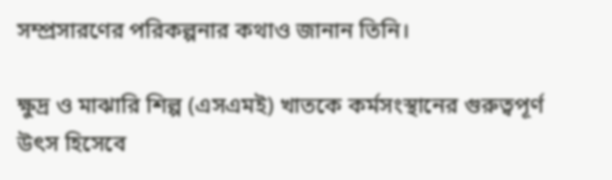সম্প্রসারণের পরিকল্পনার কথাও জানান তিনি।

ক্ষুদ্র ও মাঝারি শিল্প (এসএমই) খাতকে কর্মসংস্থানের গুরুত্বপূর্ণ উৎস হিসেবে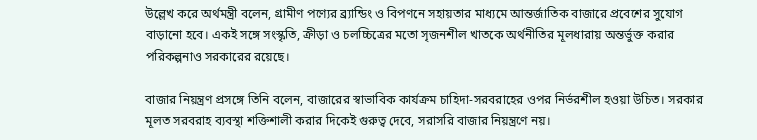উল্লেখ করে অর্থমন্ত্রী বলেন, গ্রামীণ পণ্যের ব্র্যান্ডিং ও বিপণনে সহায়তার মাধ্যমে আন্তর্জাতিক বাজারে প্রবেশের সুযোগ বাড়ানো হবে। একই সঙ্গে সংস্কৃতি, ক্রীড়া ও চলচ্চিত্রের মতো সৃজনশীল খাতকে অর্থনীতির মূলধারায় অন্তর্ভুক্ত করার পরিকল্পনাও সরকারের রয়েছে।

বাজার নিয়ন্ত্রণ প্রসঙ্গে তিনি বলেন, বাজারের স্বাভাবিক কার্যক্রম চাহিদা-সরবরাহের ওপর নির্ভরশীল হওয়া উচিত। সরকার মূলত সরবরাহ ব্যবস্থা শক্তিশালী করার দিকেই গুরুত্ব দেবে, সরাসরি বাজার নিয়ন্ত্রণে নয়।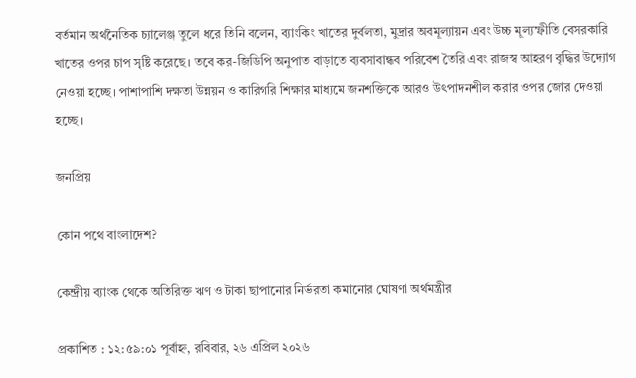বর্তমান অর্থনৈতিক চ্যালেঞ্জ তুলে ধরে তিনি বলেন, ব্যাংকিং খাতের দুর্বলতা, মুদ্রার অবমূল্যায়ন এবং উচ্চ মূল্যস্ফীতি বেসরকারি খাতের ওপর চাপ সৃষ্টি করেছে। তবে কর-জিডিপি অনুপাত বাড়াতে ব্যবসাবান্ধব পরিবেশ তৈরি এবং রাজস্ব আহরণ বৃদ্ধির উদ্যোগ নেওয়া হচ্ছে। পাশাপাশি দক্ষতা উন্নয়ন ও কারিগরি শিক্ষার মাধ্যমে জনশক্তিকে আরও উৎপাদনশীল করার ওপর জোর দেওয়া হচ্ছে।

জনপ্রিয়

কোন পথে বাংলাদেশ?

কেন্দ্রীয় ব্যাংক থেকে অতিরিক্ত ঋণ ও টাকা ছাপানোর নির্ভরতা কমানোর ঘোষণা অর্থমন্ত্রীর

প্রকাশিত : ১২:৫৯:০১ পূর্বাহ্ন, রবিবার, ২৬ এপ্রিল ২০২৬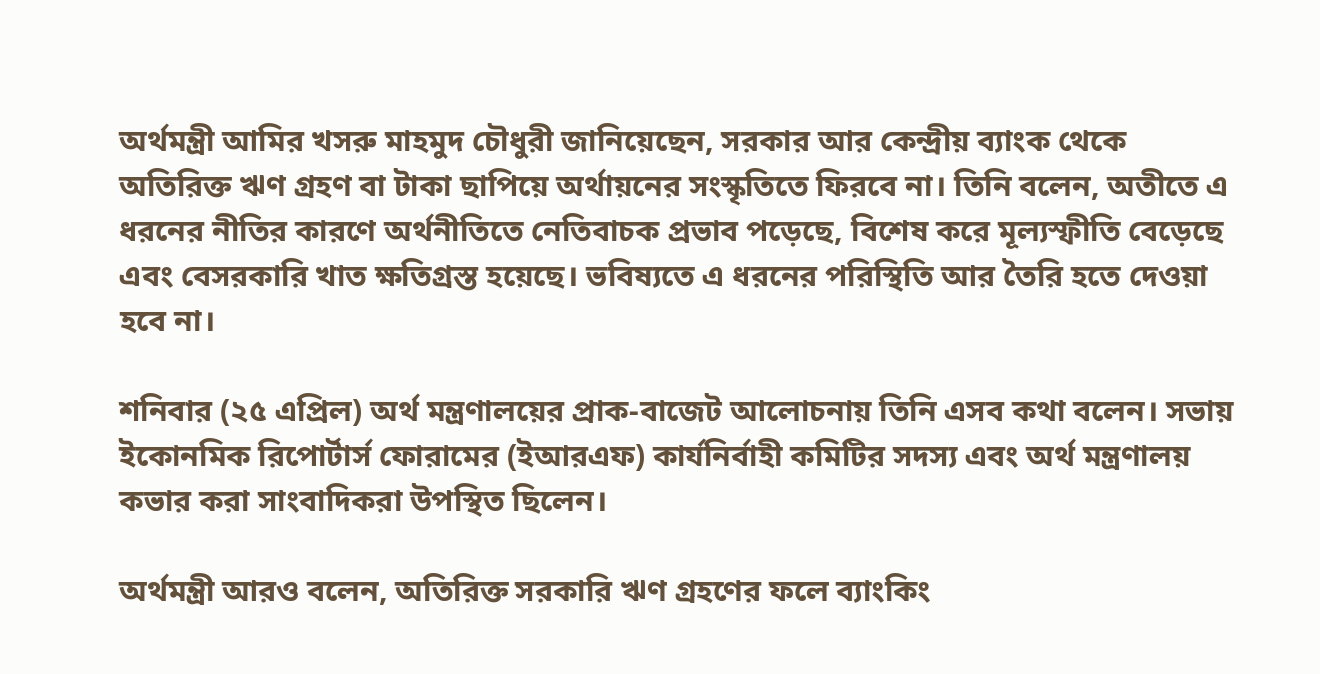অর্থমন্ত্রী আমির খসরু মাহমুদ চৌধুরী জানিয়েছেন, সরকার আর কেন্দ্রীয় ব্যাংক থেকে অতিরিক্ত ঋণ গ্রহণ বা টাকা ছাপিয়ে অর্থায়নের সংস্কৃতিতে ফিরবে না। তিনি বলেন, অতীতে এ ধরনের নীতির কারণে অর্থনীতিতে নেতিবাচক প্রভাব পড়েছে, বিশেষ করে মূল্যস্ফীতি বেড়েছে এবং বেসরকারি খাত ক্ষতিগ্রস্ত হয়েছে। ভবিষ্যতে এ ধরনের পরিস্থিতি আর তৈরি হতে দেওয়া হবে না।

শনিবার (২৫ এপ্রিল) অর্থ মন্ত্রণালয়ের প্রাক-বাজেট আলোচনায় তিনি এসব কথা বলেন। সভায় ইকোনমিক রিপোর্টার্স ফোরামের (ইআরএফ) কার্যনির্বাহী কমিটির সদস্য এবং অর্থ মন্ত্রণালয় কভার করা সাংবাদিকরা উপস্থিত ছিলেন।

অর্থমন্ত্রী আরও বলেন, অতিরিক্ত সরকারি ঋণ গ্রহণের ফলে ব্যাংকিং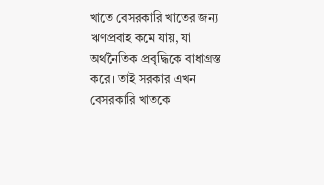খাতে বেসরকারি খাতের জন্য ঋণপ্রবাহ কমে যায়, যা অর্থনৈতিক প্রবৃদ্ধিকে বাধাগ্রস্ত করে। তাই সরকার এখন বেসরকারি খাতকে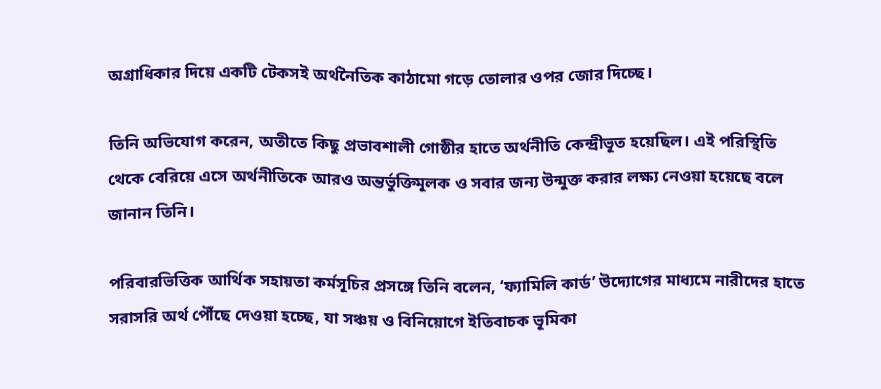অগ্রাধিকার দিয়ে একটি টেকসই অর্থনৈতিক কাঠামো গড়ে তোলার ওপর জোর দিচ্ছে।

তিনি অভিযোগ করেন, অতীতে কিছু প্রভাবশালী গোষ্ঠীর হাতে অর্থনীতি কেন্দ্রীভূত হয়েছিল। এই পরিস্থিতি থেকে বেরিয়ে এসে অর্থনীতিকে আরও অন্তর্ভুক্তিমূলক ও সবার জন্য উন্মুক্ত করার লক্ষ্য নেওয়া হয়েছে বলে জানান তিনি।

পরিবারভিত্তিক আর্থিক সহায়তা কর্মসূচির প্রসঙ্গে তিনি বলেন, ‘ফ্যামিলি কার্ড’ উদ্যোগের মাধ্যমে নারীদের হাতে সরাসরি অর্থ পৌঁছে দেওয়া হচ্ছে, যা সঞ্চয় ও বিনিয়োগে ইতিবাচক ভূমিকা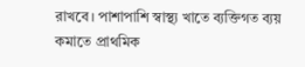রাখবে। পাশাপাশি স্বাস্থ্য খাতে ব্যক্তিগত ব্যয় কমাতে প্রাথমিক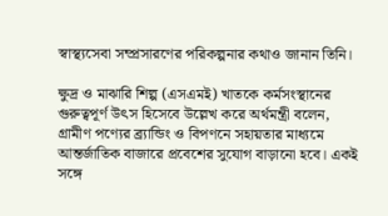স্বাস্থ্যসেবা সম্প্রসারণের পরিকল্পনার কথাও জানান তিনি।

ক্ষুদ্র ও মাঝারি শিল্প (এসএমই) খাতকে কর্মসংস্থানের গুরুত্বপূর্ণ উৎস হিসেবে উল্লেখ করে অর্থমন্ত্রী বলেন, গ্রামীণ পণ্যের ব্র্যান্ডিং ও বিপণনে সহায়তার মাধ্যমে আন্তর্জাতিক বাজারে প্রবেশের সুযোগ বাড়ানো হবে। একই সঙ্গে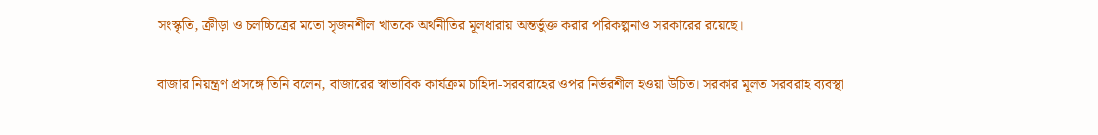সংস্কৃতি, ক্রীড়া ও চলচ্চিত্রের মতো সৃজনশীল খাতকে অর্থনীতির মূলধারায় অন্তর্ভুক্ত করার পরিকল্পনাও সরকারের রয়েছে।

বাজার নিয়ন্ত্রণ প্রসঙ্গে তিনি বলেন, বাজারের স্বাভাবিক কার্যক্রম চাহিদা-সরবরাহের ওপর নির্ভরশীল হওয়া উচিত। সরকার মূলত সরবরাহ ব্যবস্থা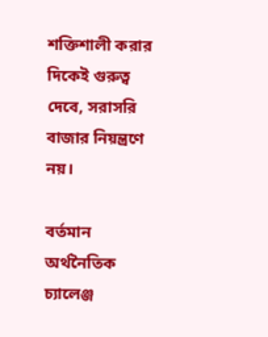শক্তিশালী করার দিকেই গুরুত্ব দেবে, সরাসরি বাজার নিয়ন্ত্রণে নয়।

বর্তমান অর্থনৈতিক চ্যালেঞ্জ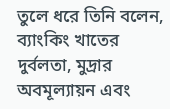তুলে ধরে তিনি বলেন, ব্যাংকিং খাতের দুর্বলতা, মুদ্রার অবমূল্যায়ন এবং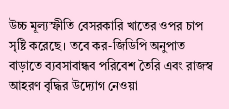উচ্চ মূল্যস্ফীতি বেসরকারি খাতের ওপর চাপ সৃষ্টি করেছে। তবে কর-জিডিপি অনুপাত বাড়াতে ব্যবসাবান্ধব পরিবেশ তৈরি এবং রাজস্ব আহরণ বৃদ্ধির উদ্যোগ নেওয়া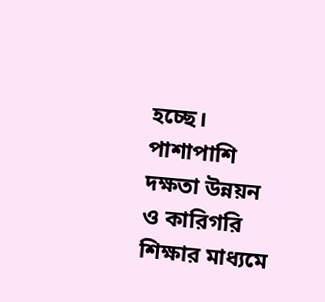হচ্ছে। পাশাপাশি দক্ষতা উন্নয়ন ও কারিগরি শিক্ষার মাধ্যমে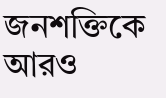জনশক্তিকে আরও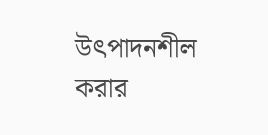উৎপাদনশীল করার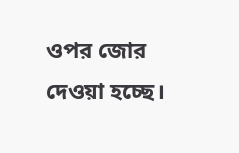ওপর জোর দেওয়া হচ্ছে।